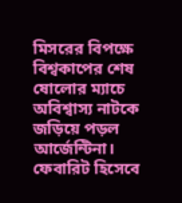মিসরের বিপক্ষে বিশ্বকাপের শেষ ষোলোর ম্যাচে অবিশ্বাস্য নাটকে জড়িয়ে পড়ল আর্জেন্টিনা। ফেবারিট হিসেবে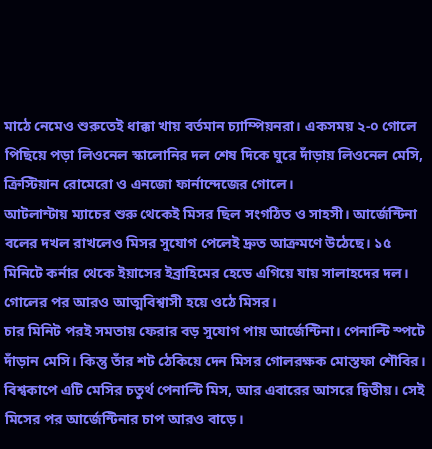মাঠে নেমেও শুরুতেই ধাক্কা খায় বর্তমান চ্যাম্পিয়নরা। একসময় ২-০ গোলে পিছিয়ে পড়া লিওনেল স্কালোনির দল শেষ দিকে ঘুরে দাঁড়ায় লিওনেল মেসি, ক্রিস্টিয়ান রোমেরো ও এনজো ফার্নান্দেজের গোলে।
আটলান্টায় ম্যাচের শুরু থেকেই মিসর ছিল সংগঠিত ও সাহসী। আর্জেন্টিনা বলের দখল রাখলেও মিসর সুযোগ পেলেই দ্রুত আক্রমণে উঠেছে। ১৫ মিনিটে কর্নার থেকে ইয়াসের ইব্রাহিমের হেডে এগিয়ে যায় সালাহদের দল। গোলের পর আরও আত্মবিশ্বাসী হয়ে ওঠে মিসর।
চার মিনিট পরই সমতায় ফেরার বড় সুযোগ পায় আর্জেন্টিনা। পেনাল্টি স্পটে দাঁড়ান মেসি। কিন্তু তাঁর শট ঠেকিয়ে দেন মিসর গোলরক্ষক মোস্তফা শৌবির। বিশ্বকাপে এটি মেসির চতুর্থ পেনাল্টি মিস, আর এবারের আসরে দ্বিতীয়। সেই মিসের পর আর্জেন্টিনার চাপ আরও বাড়ে।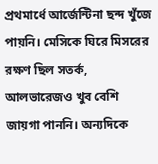প্রথমার্ধে আর্জেন্টিনা ছন্দ খুঁজে পায়নি। মেসিকে ঘিরে মিসরের রক্ষণ ছিল সতর্ক, আলভারেজও খুব বেশি জায়গা পাননি। অন্যদিকে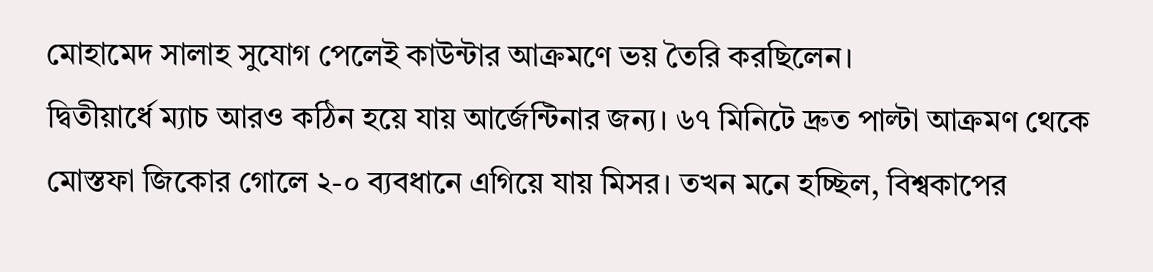মোহামেদ সালাহ সুযোগ পেলেই কাউন্টার আক্রমণে ভয় তৈরি করছিলেন।
দ্বিতীয়ার্ধে ম্যাচ আরও কঠিন হয়ে যায় আর্জেন্টিনার জন্য। ৬৭ মিনিটে দ্রুত পাল্টা আক্রমণ থেকে মোস্তফা জিকোর গোলে ২-০ ব্যবধানে এগিয়ে যায় মিসর। তখন মনে হচ্ছিল, বিশ্বকাপের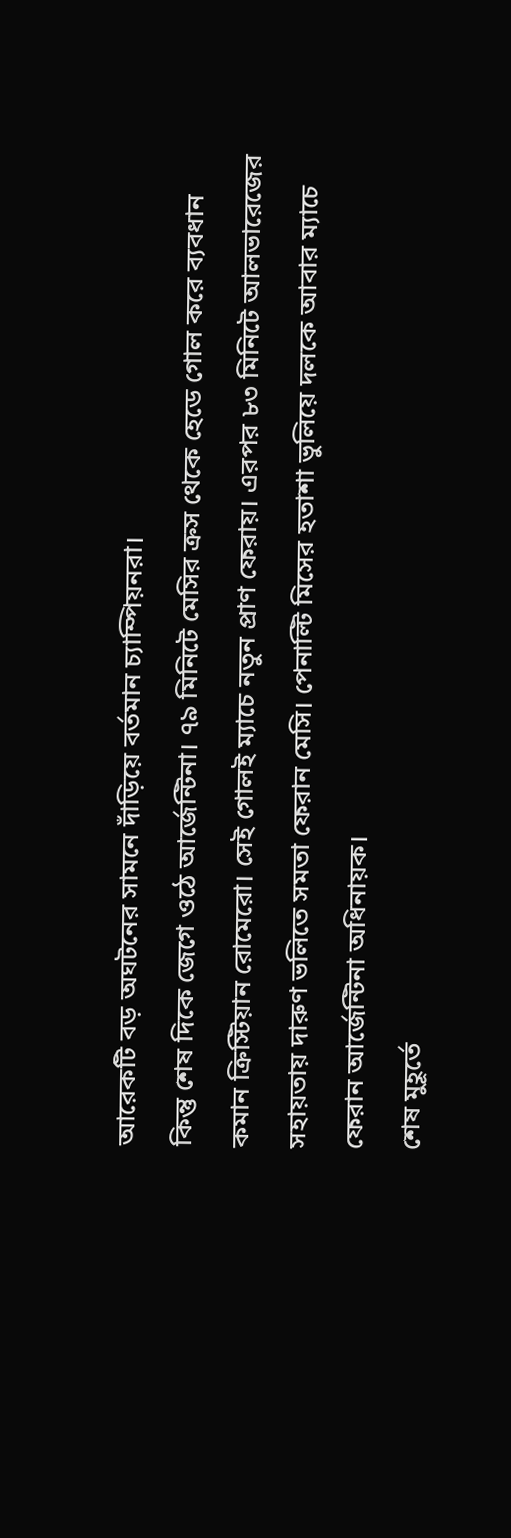আরেকটি বড় অঘটনের সামনে দাঁড়িয়ে বর্তমান চ্যাম্পিয়নরা।
কিন্তু শেষ দিকে জেগে ওঠে আর্জেন্টিনা। ৭৯ মিনিটে মেসির ক্রস থেকে হেডে গোল করে ব্যবধান কমান ক্রিস্টিয়ান রোমেরো। সেই গোলই ম্যাচে নতুন প্রাণ ফেরায়। এরপর ৮৩ মিনিটে আলভারেজের সহায়তায় দারুণ ভলিতে সমতা ফেরান মেসি। পেনাল্টি মিসের হতাশা ভুলিয়ে দলকে আবার ম্যাচে ফেরান আর্জেন্টিনা অধিনায়ক।
শেষ মুহূর্তে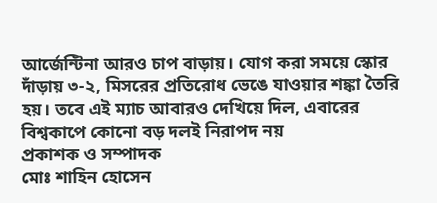আর্জেন্টিনা আরও চাপ বাড়ায়। যোগ করা সময়ে স্কোর দাঁড়ায় ৩-২, মিসরের প্রতিরোধ ভেঙে যাওয়ার শঙ্কা তৈরি হয়। তবে এই ম্যাচ আবারও দেখিয়ে দিল, এবারের বিশ্বকাপে কোনো বড় দলই নিরাপদ নয়
প্রকাশক ও সম্পাদক
মোঃ শাহিন হোসেন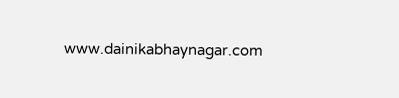www.dainikabhaynagar.com